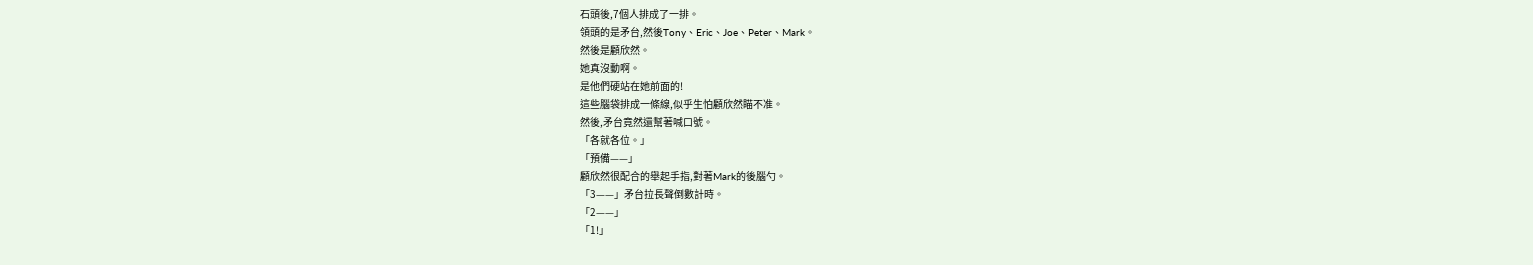石頭後,7個人排成了一排。
領頭的是矛台,然後Tony、Eric、Joe、Peter、Mark。
然後是顧欣然。
她真沒動啊。
是他們硬站在她前面的!
這些腦袋排成一條線,似乎生怕顧欣然瞄不准。
然後,矛台竟然還幫著喊口號。
「各就各位。」
「預備——」
顧欣然很配合的舉起手指,對著Mark的後腦勺。
「3——」矛台拉長聲倒數計時。
「2——」
「1!」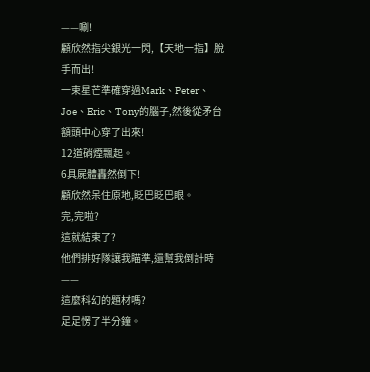——唰!
顧欣然指尖銀光一閃,【天地一指】脫手而出!
一束星芒準確穿過Mark、Peter、Joe、Eric、Tony的腦子,然後從矛台額頭中心穿了出來!
12道硝煙飄起。
6具屍體轟然倒下!
顧欣然呆住原地,眨巴眨巴眼。
完,完啦?
這就結束了?
他們排好隊讓我瞄準,還幫我倒計時——
這麼科幻的題材嗎?
足足愣了半分鐘。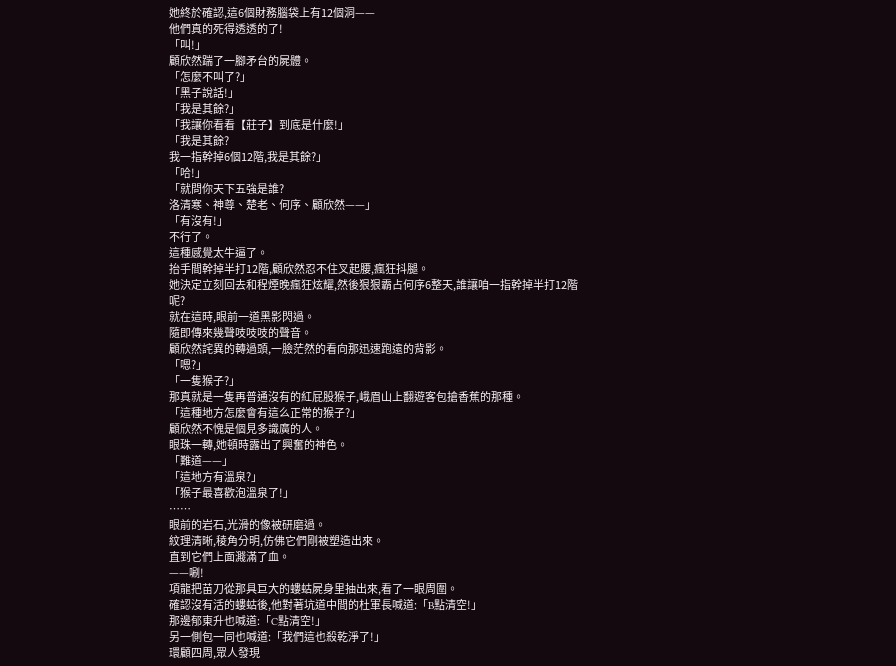她終於確認,這6個財務腦袋上有12個洞——
他們真的死得透透的了!
「叫!」
顧欣然踹了一腳矛台的屍體。
「怎麼不叫了?」
「黑子說話!」
「我是其餘?」
「我讓你看看【莊子】到底是什麼!」
「我是其餘?
我一指幹掉6個12階,我是其餘?」
「哈!」
「就問你天下五強是誰?
洛清寒、神尊、楚老、何序、顧欣然——」
「有沒有!」
不行了。
這種感覺太牛逼了。
抬手間幹掉半打12階,顧欣然忍不住叉起腰,瘋狂抖腿。
她決定立刻回去和程煙晚瘋狂炫耀,然後狠狠霸占何序6整天,誰讓咱一指幹掉半打12階呢?
就在這時,眼前一道黑影閃過。
隨即傳來幾聲吱吱吱的聲音。
顧欣然詫異的轉過頭,一臉茫然的看向那迅速跑遠的背影。
「嗯?」
「一隻猴子?」
那真就是一隻再普通沒有的紅屁股猴子,峨眉山上翻遊客包搶香蕉的那種。
「這種地方怎麼會有這么正常的猴子?」
顧欣然不愧是個見多識廣的人。
眼珠一轉,她頓時露出了興奮的神色。
「難道——」
「這地方有溫泉?」
「猴子最喜歡泡溫泉了!」
……
眼前的岩石,光滑的像被研磨過。
紋理清晰,稜角分明,仿佛它們剛被塑造出來。
直到它們上面濺滿了血。
——唰!
項龍把苗刀從那具巨大的螻蛄屍身里抽出來,看了一眼周圍。
確認沒有活的螻蛄後,他對著坑道中間的杜軍長喊道:「B點清空!」
那邊郁東升也喊道:「C點清空!」
另一側包一同也喊道:「我們這也殺乾淨了!」
環顧四周,眾人發現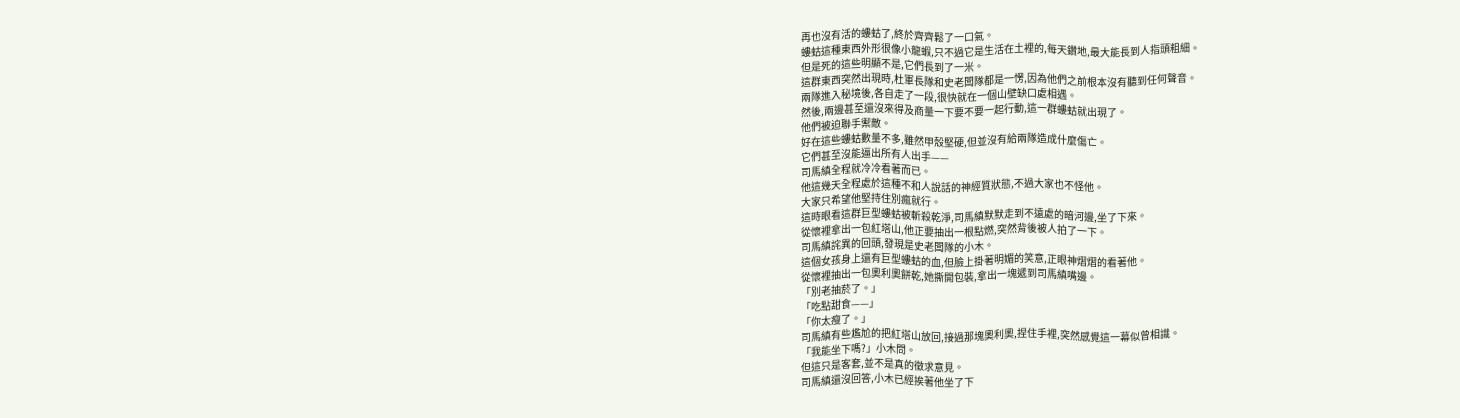再也沒有活的螻蛄了,終於齊齊鬆了一口氣。
螻蛄這種東西外形很像小龍蝦,只不過它是生活在土裡的,每天鑽地,最大能長到人指頭粗細。
但是死的這些明顯不是,它們長到了一米。
這群東西突然出現時,杜軍長隊和史老闆隊都是一愣,因為他們之前根本沒有聽到任何聲音。
兩隊進入秘境後,各自走了一段,很快就在一個山壁缺口處相遇。
然後,兩邊甚至還沒來得及商量一下要不要一起行動,這一群螻蛄就出現了。
他們被迫聯手禦敵。
好在這些螻蛄數量不多,雖然甲殼堅硬,但並沒有給兩隊造成什麼傷亡。
它們甚至沒能逼出所有人出手——
司馬縝全程就冷冷看著而已。
他這幾天全程處於這種不和人說話的神經質狀態,不過大家也不怪他。
大家只希望他堅持住別瘋就行。
這時眼看這群巨型螻蛄被斬殺乾淨,司馬縝默默走到不遠處的暗河邊,坐了下來。
從懷裡拿出一包紅塔山,他正要抽出一根點燃,突然背後被人拍了一下。
司馬縝詫異的回頭,發現是史老闆隊的小木。
這個女孩身上還有巨型螻蛄的血,但臉上掛著明媚的笑意,正眼神熠熠的看著他。
從懷裡抽出一包奧利奧餅乾,她撕開包裝,拿出一塊遞到司馬縝嘴邊。
「別老抽菸了。」
「吃點甜食——」
「你太瘦了。」
司馬縝有些尷尬的把紅塔山放回,接過那塊奧利奧,捏住手裡,突然感覺這一幕似曾相識。
「我能坐下嗎?」小木問。
但這只是客套,並不是真的徵求意見。
司馬縝還沒回答,小木已經挨著他坐了下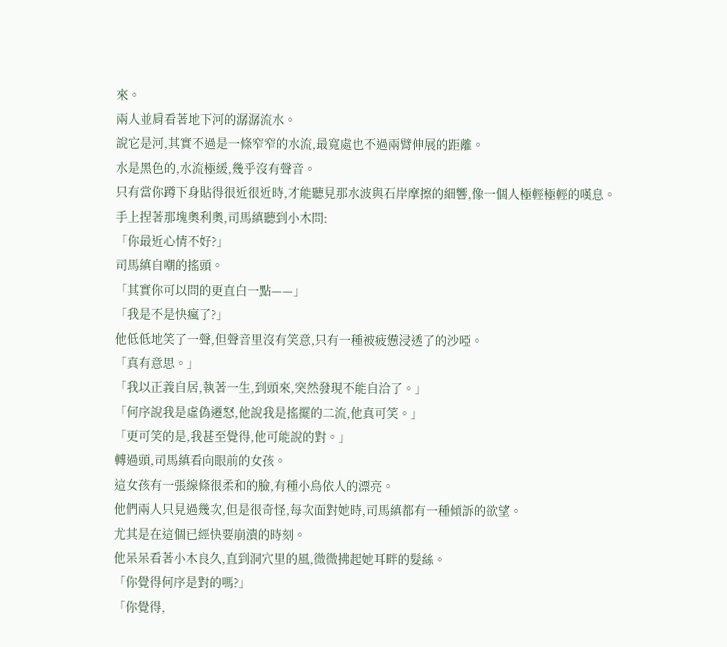來。
兩人並肩看著地下河的潺潺流水。
說它是河,其實不過是一條窄窄的水流,最寬處也不過兩臂伸展的距離。
水是黑色的,水流極緩,幾乎沒有聲音。
只有當你蹲下身貼得很近很近時,才能聽見那水波與石岸摩擦的細響,像一個人極輕極輕的嘆息。
手上捏著那塊奧利奧,司馬縝聽到小木問:
「你最近心情不好?」
司馬縝自嘲的搖頭。
「其實你可以問的更直白一點——」
「我是不是快瘋了?」
他低低地笑了一聲,但聲音里沒有笑意,只有一種被疲憊浸透了的沙啞。
「真有意思。」
「我以正義自居,執著一生,到頭來,突然發現不能自洽了。」
「何序說我是虛偽遷怒,他說我是搖擺的二流,他真可笑。」
「更可笑的是,我甚至覺得,他可能說的對。」
轉過頭,司馬縝看向眼前的女孩。
這女孩有一張線條很柔和的臉,有種小鳥依人的漂亮。
他們兩人只見過幾次,但是很奇怪,每次面對她時,司馬縝都有一種傾訴的欲望。
尤其是在這個已經快要崩潰的時刻。
他呆呆看著小木良久,直到洞穴里的風,微微拂起她耳畔的髮絲。
「你覺得何序是對的嗎?」
「你覺得,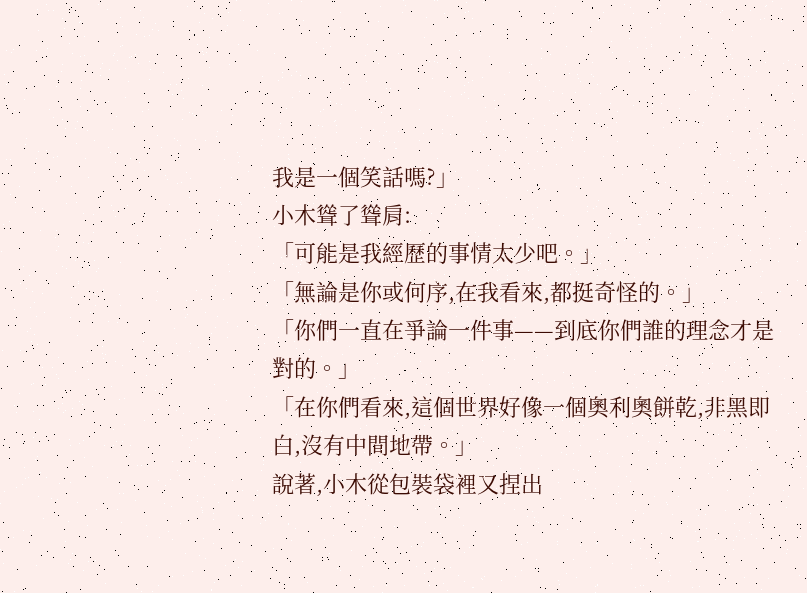我是一個笑話嗎?」
小木聳了聳肩:
「可能是我經歷的事情太少吧。」
「無論是你或何序,在我看來,都挺奇怪的。」
「你們一直在爭論一件事——到底你們誰的理念才是對的。」
「在你們看來,這個世界好像一個奧利奧餅乾,非黑即白,沒有中間地帶。」
說著,小木從包裝袋裡又捏出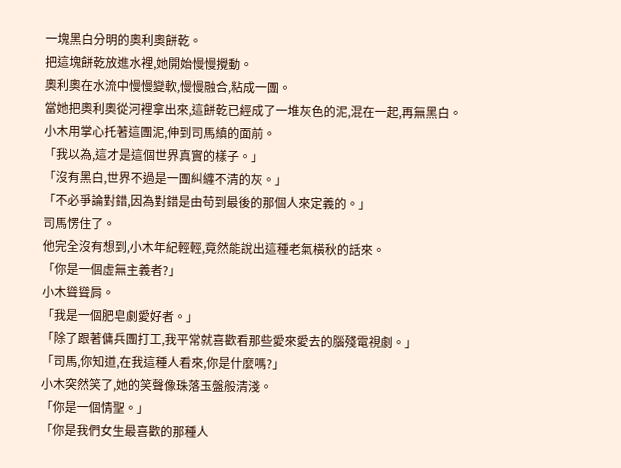一塊黑白分明的奧利奧餅乾。
把這塊餅乾放進水裡,她開始慢慢攪動。
奧利奧在水流中慢慢變軟,慢慢融合,粘成一團。
當她把奧利奧從河裡拿出來,這餅乾已經成了一堆灰色的泥,混在一起,再無黑白。
小木用掌心托著這團泥,伸到司馬縝的面前。
「我以為,這才是這個世界真實的樣子。」
「沒有黑白,世界不過是一團糾纏不清的灰。」
「不必爭論對錯,因為對錯是由苟到最後的那個人來定義的。」
司馬愣住了。
他完全沒有想到,小木年紀輕輕,竟然能說出這種老氣橫秋的話來。
「你是一個虛無主義者?」
小木聳聳肩。
「我是一個肥皂劇愛好者。」
「除了跟著傭兵團打工,我平常就喜歡看那些愛來愛去的腦殘電視劇。」
「司馬,你知道,在我這種人看來,你是什麼嗎?」
小木突然笑了,她的笑聲像珠落玉盤般清淺。
「你是一個情聖。」
「你是我們女生最喜歡的那種人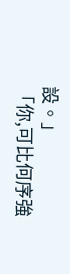設。」
「你,可比何序強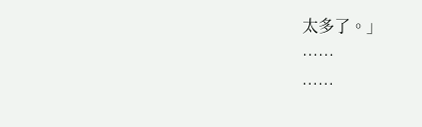太多了。」
……
……